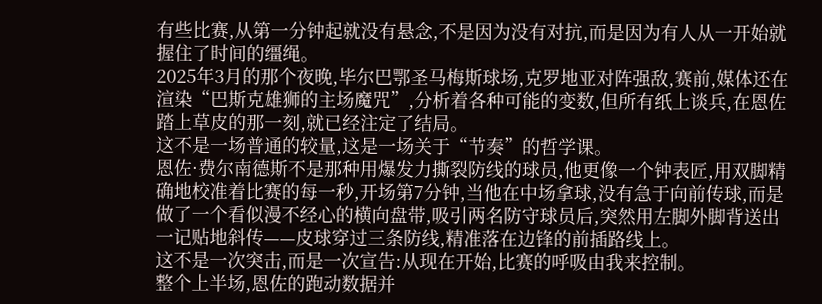有些比赛,从第一分钟起就没有悬念,不是因为没有对抗,而是因为有人从一开始就握住了时间的缰绳。
2025年3月的那个夜晚,毕尔巴鄂圣马梅斯球场,克罗地亚对阵强敌,赛前,媒体还在渲染“巴斯克雄狮的主场魔咒”,分析着各种可能的变数,但所有纸上谈兵,在恩佐踏上草皮的那一刻,就已经注定了结局。
这不是一场普通的较量,这是一场关于“节奏”的哲学课。
恩佐·费尔南德斯不是那种用爆发力撕裂防线的球员,他更像一个钟表匠,用双脚精确地校准着比赛的每一秒,开场第7分钟,当他在中场拿球,没有急于向前传球,而是做了一个看似漫不经心的横向盘带,吸引两名防守球员后,突然用左脚外脚背送出一记贴地斜传——皮球穿过三条防线,精准落在边锋的前插路线上。
这不是一次突击,而是一次宣告:从现在开始,比赛的呼吸由我来控制。
整个上半场,恩佐的跑动数据并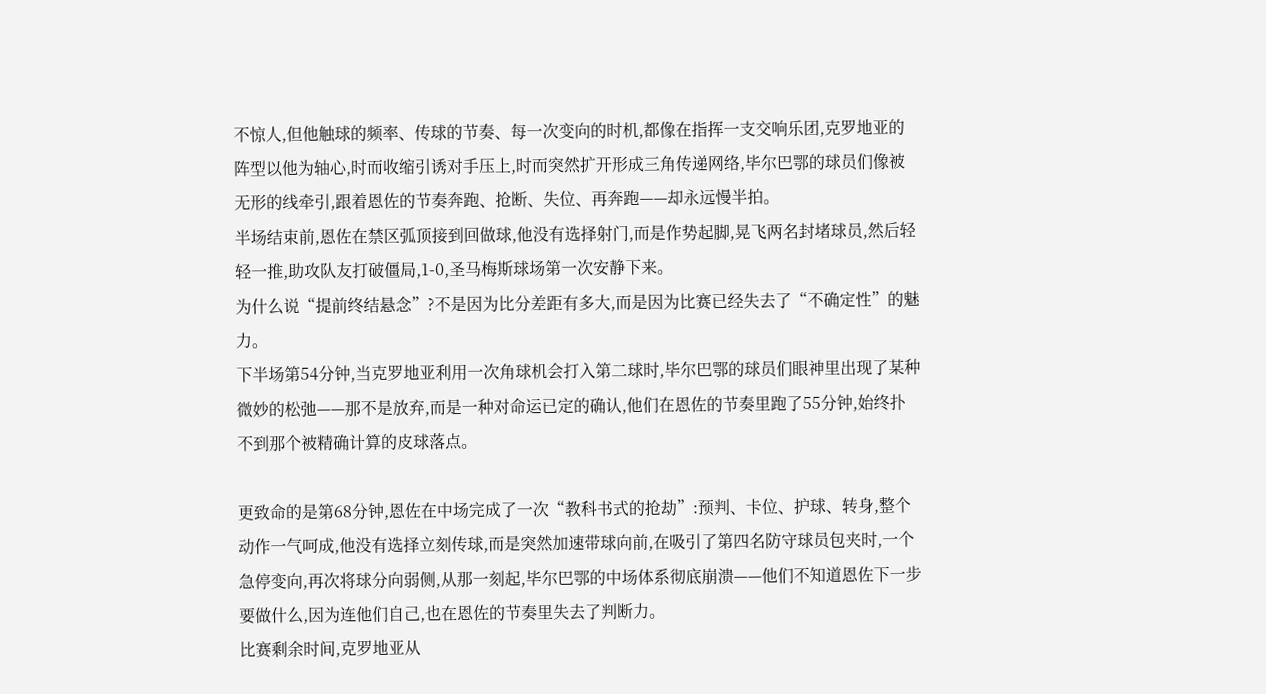不惊人,但他触球的频率、传球的节奏、每一次变向的时机,都像在指挥一支交响乐团,克罗地亚的阵型以他为轴心,时而收缩引诱对手压上,时而突然扩开形成三角传递网络,毕尔巴鄂的球员们像被无形的线牵引,跟着恩佐的节奏奔跑、抢断、失位、再奔跑——却永远慢半拍。
半场结束前,恩佐在禁区弧顶接到回做球,他没有选择射门,而是作势起脚,晃飞两名封堵球员,然后轻轻一推,助攻队友打破僵局,1-0,圣马梅斯球场第一次安静下来。
为什么说“提前终结悬念”?不是因为比分差距有多大,而是因为比赛已经失去了“不确定性”的魅力。
下半场第54分钟,当克罗地亚利用一次角球机会打入第二球时,毕尔巴鄂的球员们眼神里出现了某种微妙的松弛——那不是放弃,而是一种对命运已定的确认,他们在恩佐的节奏里跑了55分钟,始终扑不到那个被精确计算的皮球落点。

更致命的是第68分钟,恩佐在中场完成了一次“教科书式的抢劫”:预判、卡位、护球、转身,整个动作一气呵成,他没有选择立刻传球,而是突然加速带球向前,在吸引了第四名防守球员包夹时,一个急停变向,再次将球分向弱侧,从那一刻起,毕尔巴鄂的中场体系彻底崩溃——他们不知道恩佐下一步要做什么,因为连他们自己,也在恩佐的节奏里失去了判断力。
比赛剩余时间,克罗地亚从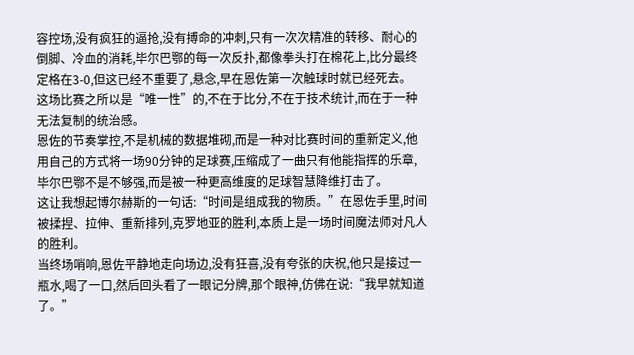容控场,没有疯狂的逼抢,没有搏命的冲刺,只有一次次精准的转移、耐心的倒脚、冷血的消耗,毕尔巴鄂的每一次反扑,都像拳头打在棉花上,比分最终定格在3-0,但这已经不重要了,悬念,早在恩佐第一次触球时就已经死去。
这场比赛之所以是“唯一性”的,不在于比分,不在于技术统计,而在于一种无法复制的统治感。
恩佐的节奏掌控,不是机械的数据堆砌,而是一种对比赛时间的重新定义,他用自己的方式将一场90分钟的足球赛,压缩成了一曲只有他能指挥的乐章,毕尔巴鄂不是不够强,而是被一种更高维度的足球智慧降维打击了。
这让我想起博尔赫斯的一句话:“时间是组成我的物质。”在恩佐手里,时间被揉捏、拉伸、重新排列,克罗地亚的胜利,本质上是一场时间魔法师对凡人的胜利。
当终场哨响,恩佐平静地走向场边,没有狂喜,没有夸张的庆祝,他只是接过一瓶水,喝了一口,然后回头看了一眼记分牌,那个眼神,仿佛在说:“我早就知道了。”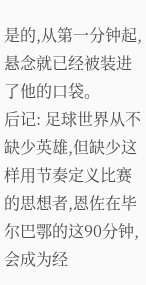是的,从第一分钟起,悬念就已经被装进了他的口袋。
后记: 足球世界从不缺少英雄,但缺少这样用节奏定义比赛的思想者,恩佐在毕尔巴鄂的这90分钟,会成为经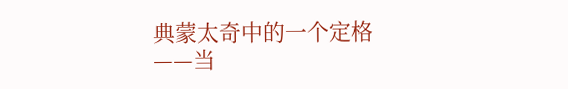典蒙太奇中的一个定格——当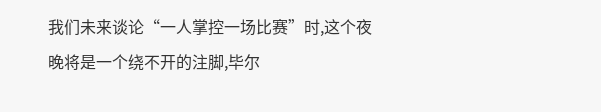我们未来谈论“一人掌控一场比赛”时,这个夜晚将是一个绕不开的注脚,毕尔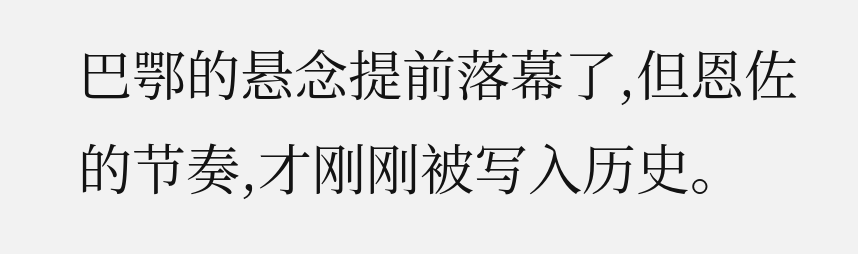巴鄂的悬念提前落幕了,但恩佐的节奏,才刚刚被写入历史。